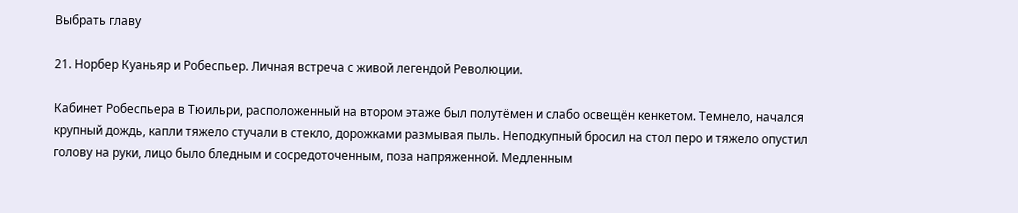Выбрать главу

21. Норбер Куаньяр и Робеспьер. Личная встреча с живой легендой Революции.

Кабинет Робеспьера в Тюильри, расположенный на втором этаже был полутёмен и слабо освещён кенкетом. Темнело, начался крупный дождь, капли тяжело стучали в стекло, дорожками размывая пыль. Неподкупный бросил на стол перо и тяжело опустил голову на руки, лицо было бледным и сосредоточенным, поза напряженной. Медленным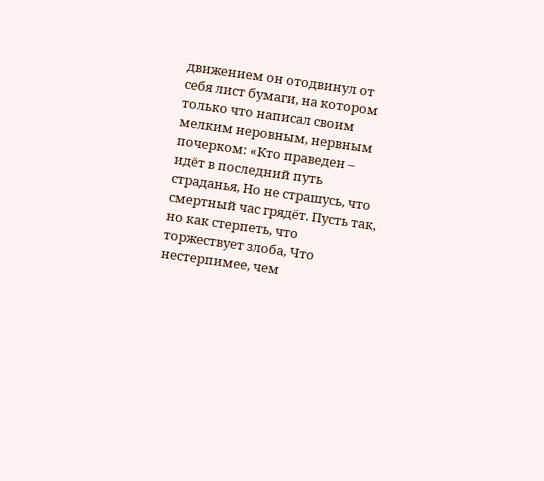движением он отодвинул от себя лист бумаги, на котором только что написал своим мелким неровным, нервным почерком: «Кто праведен – идёт в последний путь страданья, Но не страшусь, что смертный час грядёт. Пусть так, но как стерпеть, что торжествует злоба, Что нестерпимее, чем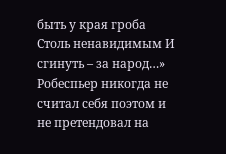быть у края гроба Столь ненавидимым И сгинуть – за народ…» Робеспьер никогда не считал себя поэтом и не претендовал на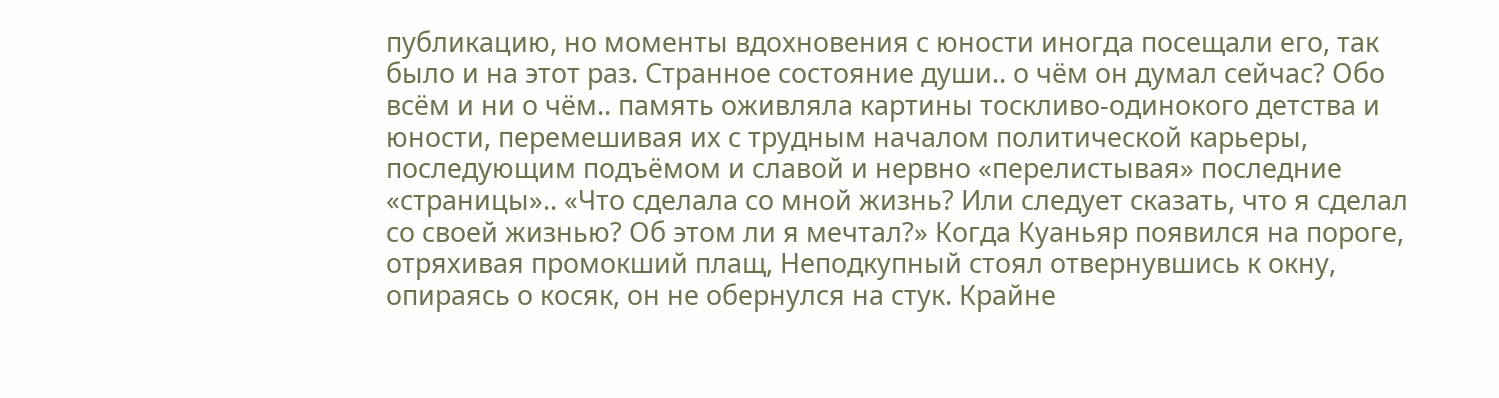публикацию, но моменты вдохновения с юности иногда посещали его, так было и на этот раз. Странное состояние души.. о чём он думал сейчас? Обо всём и ни о чём.. память оживляла картины тоскливо-одинокого детства и юности, перемешивая их с трудным началом политической карьеры, последующим подъёмом и славой и нервно «перелистывая» последние «страницы».. «Что сделала со мной жизнь? Или следует сказать, что я сделал со своей жизнью? Об этом ли я мечтал?» Когда Куаньяр появился на пороге, отряхивая промокший плащ, Неподкупный стоял отвернувшись к окну, опираясь о косяк, он не обернулся на стук. Крайне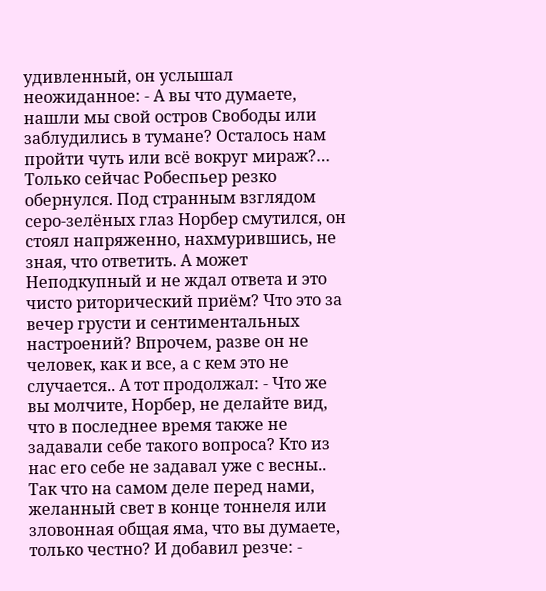удивленный, он услышал неожиданное: - А вы что думаете, нашли мы свой остров Свободы или заблудились в тумане? Осталось нам пройти чуть или всё вокруг мираж?… Только сейчас Робеспьер резко обернулся. Под странным взглядом серо-зелёных глаз Норбер смутился, он стоял напряженно, нахмурившись, не зная, что ответить. А может Неподкупный и не ждал ответа и это чисто риторический приём? Что это за вечер грусти и сентиментальных настроений? Впрочем, разве он не человек, как и все, а с кем это не случается.. А тот продолжал: - Что же вы молчите, Норбер, не делайте вид, что в последнее время также не задавали себе такого вопроса? Кто из нас его себе не задавал уже с весны.. Так что на самом деле перед нами, желанный свет в конце тоннеля или зловонная общая яма, что вы думаете, только честно? И добавил резче: -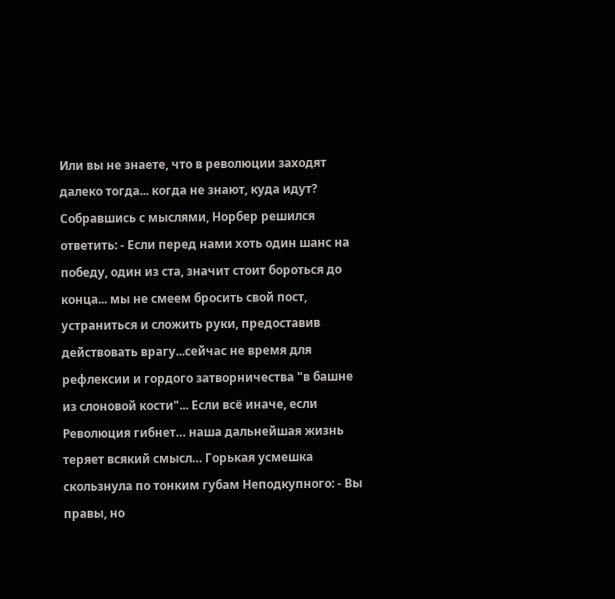Или вы не знаете, что в революции заходят далеко тогда... когда не знают, куда идут? Собравшись с мыслями, Норбер решился ответить: - Если перед нами хоть один шанс на победу, один из ста, значит стоит бороться до конца... мы не смеем бросить свой пост, устраниться и сложить руки, предоставив действовать врагу...сейчас не время для рефлексии и гордого затворничества "в башне из слоновой кости"... Если всё иначе, если Революция гибнет… наша дальнейшая жизнь теряет всякий смысл… Горькая усмешка скользнула по тонким губам Неподкупного: - Вы правы, но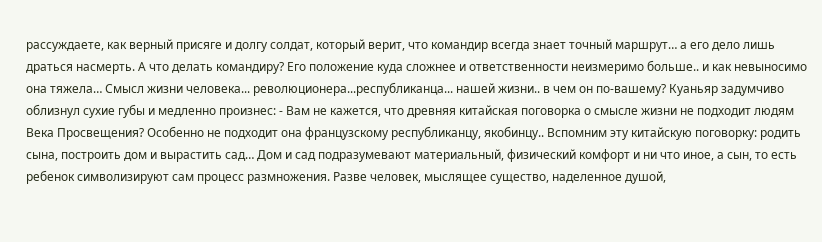рассуждаете, как верный присяге и долгу солдат, который верит, что командир всегда знает точный маршрут… а его дело лишь драться насмерть. А что делать командиру? Его положение куда сложнее и ответственности неизмеримо больше.. и как невыносимо она тяжела… Смысл жизни человека... революционера...республиканца... нашей жизни.. в чем он по-вашему? Куаньяр задумчиво облизнул сухие губы и медленно произнес: - Вам не кажется, что древняя китайская поговорка о смысле жизни не подходит людям Века Просвещения? Особенно не подходит она французскому республиканцу, якобинцу.. Вспомним эту китайскую поговорку: родить сына, построить дом и вырастить сад… Дом и сад подразумевают материальный, физический комфорт и ни что иное, а сын, то есть ребенок символизируют сам процесс размножения. Разве человек, мыслящее существо, наделенное душой,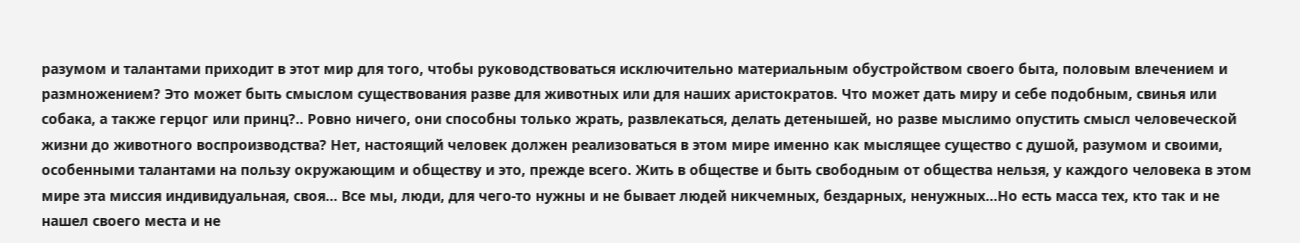разумом и талантами приходит в этот мир для того, чтобы руководствоваться исключительно материальным обустройством своего быта, половым влечением и размножением? Это может быть смыслом существования разве для животных или для наших аристократов. Что может дать миру и себе подобным, свинья или собака, а также герцог или принц?.. Ровно ничего, они способны только жрать, развлекаться, делать детенышей, но разве мыслимо опустить смысл человеческой жизни до животного воспроизводства? Нет, настоящий человек должен реализоваться в этом мире именно как мыслящее существо с душой, разумом и своими, особенными талантами на пользу окружающим и обществу и это, прежде всего. Жить в обществе и быть свободным от общества нельзя, у каждого человека в этом мире эта миссия индивидуальная, своя... Все мы, люди, для чего-то нужны и не бывает людей никчемных, бездарных, ненужных...Но есть масса тех, кто так и не нашел своего места и не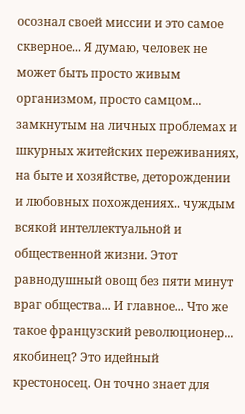осознал своей миссии и это самое скверное... Я думаю, человек не может быть просто живым организмом, просто самцом... замкнутым на личных проблемах и шкурных житейских переживаниях, на быте и хозяйстве, деторождении и любовных похождениях.. чуждым всякой интеллектуальной и общественной жизни. Этот равнодушный овощ без пяти минут враг общества... И главное... Что же такое французский революционер... якобинец? Это идейный крестоносец. Он точно знает для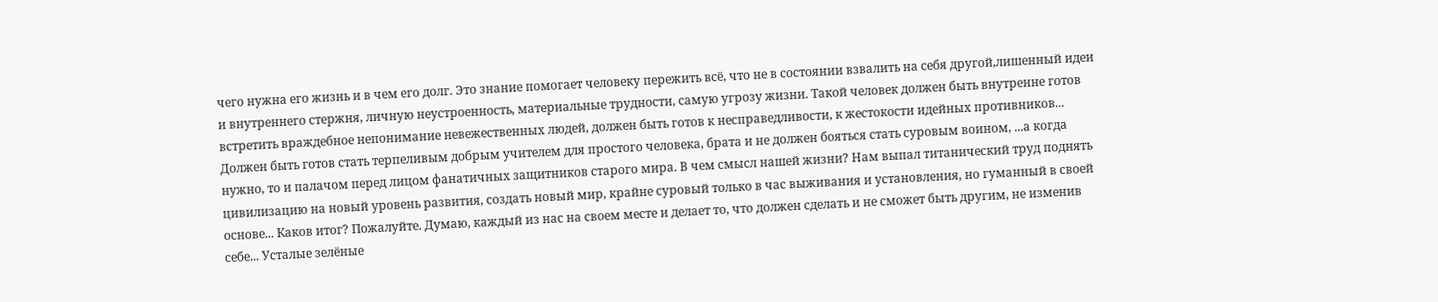чего нужна его жизнь и в чем его долг. Это знание помогает человеку пережить всё, что не в состоянии взвалить на себя другой,лишенный идеи и внутреннего стержня, личную неустроенность, материальные трудности, самую угрозу жизни. Такой человек должен быть внутренне готов встретить враждебное непонимание невежественных людей, должен быть готов к несправедливости, к жестокости идейных противников... Должен быть готов стать терпеливым добрым учителем для простого человека, брата и не должен бояться стать суровым воином, ...а когда нужно, то и палачом перед лицом фанатичных защитников старого мира. В чем смысл нашей жизни? Нам выпал титанический труд поднять цивилизацию на новый уровень развития, создать новый мир, крайне суровый только в час выживания и установления, но гуманный в своей основе... Каков итог? Пожалуйте. Думаю, каждый из нас на своем месте и делает то, что должен сделать и не сможет быть другим, не изменив себе... Усталые зелёные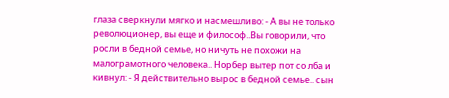глаза сверкнули мягко и насмешливо: - А вы не только революционер, вы еще и философ..Вы говорили, что росли в бедной семье, но ничуть не похожи на малограмотного человека.. Норбер вытер пот со лба и кивнул: - Я действительно вырос в бедной семье.. сын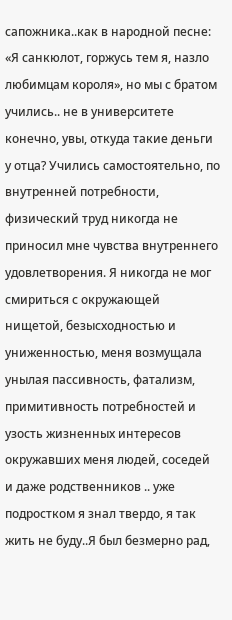сапожника..как в народной песне: «Я санкюлот, горжусь тем я, назло любимцам короля», но мы с братом учились.. не в университете конечно, увы, откуда такие деньги у отца? Учились самостоятельно, по внутренней потребности, физический труд никогда не приносил мне чувства внутреннего удовлетворения. Я никогда не мог смириться с окружающей нищетой, безысходностью и униженностью, меня возмущала унылая пассивность, фатализм, примитивность потребностей и узость жизненных интересов окружавших меня людей, соседей и даже родственников .. уже подростком я знал твердо, я так жить не буду..Я был безмерно рад,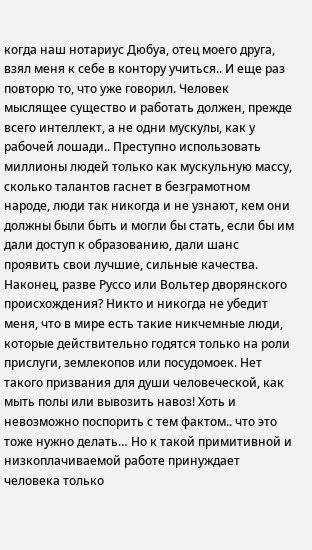когда наш нотариус Дюбуа, отец моего друга, взял меня к себе в контору учиться.. И еще раз повторю то, что уже говорил. Человек мыслящее существо и работать должен, прежде всего интеллект, а не одни мускулы, как у рабочей лошади.. Преступно использовать миллионы людей только как мускульную массу, сколько талантов гаснет в безграмотном народе, люди так никогда и не узнают, кем они должны были быть и могли бы стать, если бы им дали доступ к образованию, дали шанс проявить свои лучшие, сильные качества. Наконец, разве Руссо или Вольтер дворянского происхождения? Никто и никогда не убедит меня, что в мире есть такие никчемные люди, которые действительно годятся только на роли прислуги, землекопов или посудомоек. Нет такого призвания для души человеческой, как мыть полы или вывозить навоз! Хоть и невозможно поспорить с тем фактом.. что это тоже нужно делать… Но к такой примитивной и низкоплачиваемой работе принуждает человека только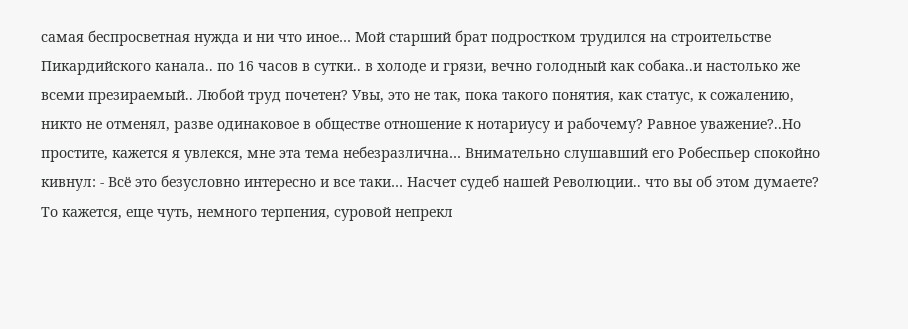самая беспросветная нужда и ни что иное… Мой старший брат подростком трудился на строительстве Пикардийского канала.. по 16 часов в сутки.. в холоде и грязи, вечно голодный как собака..и настолько же всеми презираемый.. Любой труд почетен? Увы, это не так, пока такого понятия, как статус, к сожалению, никто не отменял, разве одинаковое в обществе отношение к нотариусу и рабочему? Равное уважение?..Но простите, кажется я увлекся, мне эта тема небезразлична… Внимательно слушавший его Робеспьер спокойно кивнул: - Всё это безусловно интересно и все таки… Насчет судеб нашей Революции.. что вы об этом думаете? То кажется, еще чуть, немного терпения, суровой непрекл